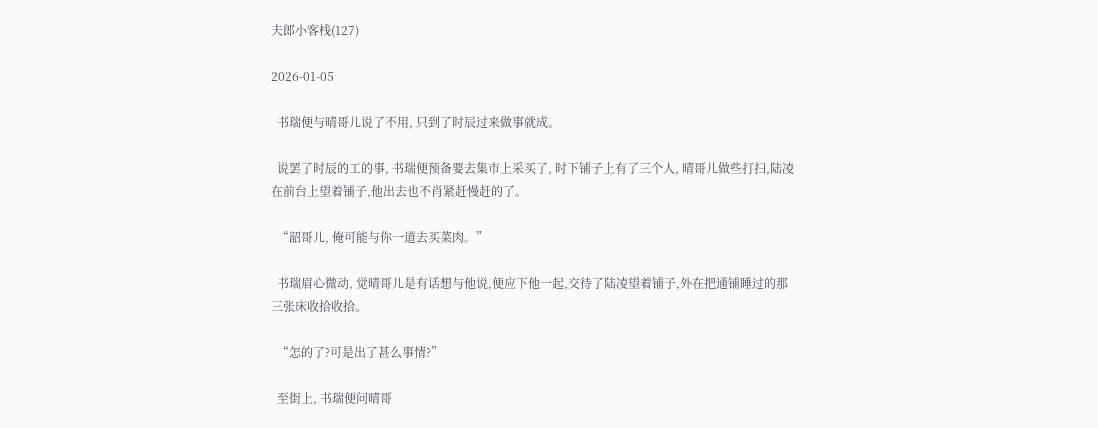夫郎小客栈(127)

2026-01-05

  书瑞便与晴哥儿说了不用, 只到了时辰过来做事就成。

  说罢了时辰的工的事, 书瑞便预备要去集市上采买了, 时下铺子上有了三个人, 晴哥儿做些打扫,陆凌在前台上望着铺子,他出去也不肖紧赶慢赶的了。

  “韶哥儿, 俺可能与你一道去买菜肉。”

  书瑞眉心微动, 觉晴哥儿是有话想与他说,便应下他一起,交待了陆凌望着铺子,外在把通铺睡过的那三张床收拾收拾。

  “怎的了?可是出了甚么事情?”

  至街上, 书瑞便问晴哥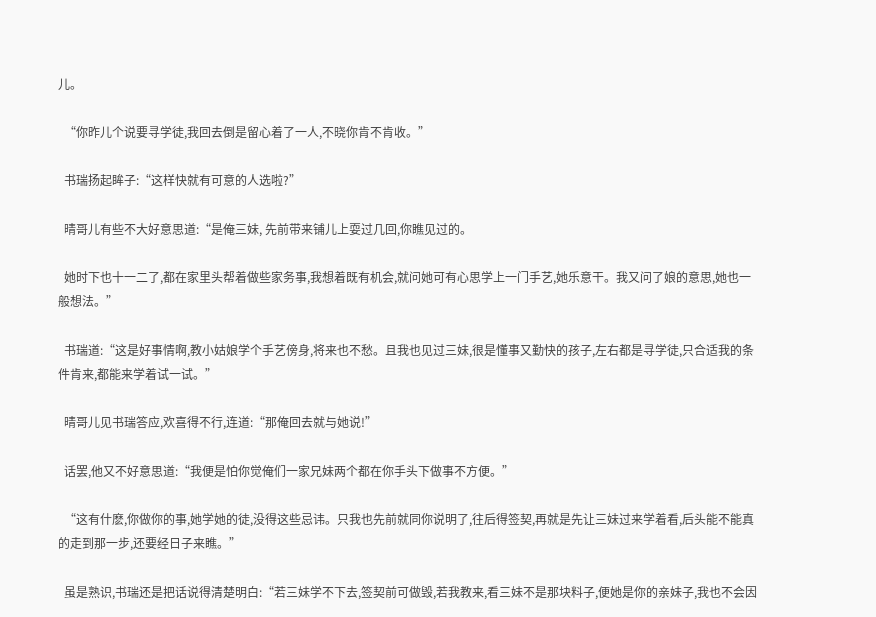儿。

  “你昨儿个说要寻学徒,我回去倒是留心着了一人,不晓你肯不肯收。”

  书瑞扬起眸子:“这样快就有可意的人选啦?”

  晴哥儿有些不大好意思道:“是俺三妹, 先前带来铺儿上耍过几回,你瞧见过的。

  她时下也十一二了,都在家里头帮着做些家务事,我想着既有机会,就问她可有心思学上一门手艺,她乐意干。我又问了娘的意思,她也一般想法。”

  书瑞道:“这是好事情啊,教小姑娘学个手艺傍身,将来也不愁。且我也见过三妹,很是懂事又勤快的孩子,左右都是寻学徒,只合适我的条件肯来,都能来学着试一试。”

  晴哥儿见书瑞答应,欢喜得不行,连道:“那俺回去就与她说!”

  话罢,他又不好意思道:“我便是怕你觉俺们一家兄妹两个都在你手头下做事不方便。”

  “这有什麽,你做你的事,她学她的徒,没得这些忌讳。只我也先前就同你说明了,往后得签契,再就是先让三妹过来学着看,后头能不能真的走到那一步,还要经日子来瞧。”

  虽是熟识,书瑞还是把话说得清楚明白:“若三妹学不下去,签契前可做毁,若我教来,看三妹不是那块料子,便她是你的亲妹子,我也不会因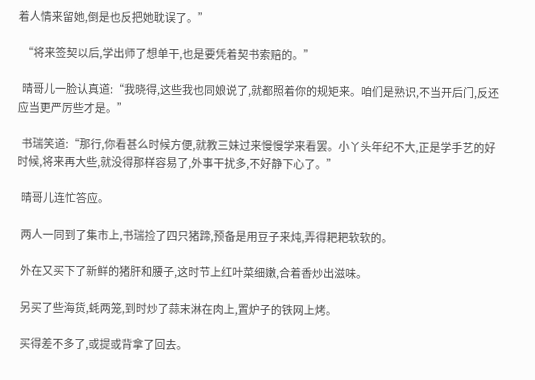着人情来留她,倒是也反把她耽误了。”

  “将来签契以后,学出师了想单干,也是要凭着契书索赔的。”

  晴哥儿一脸认真道:“我晓得,这些我也同娘说了,就都照着你的规矩来。咱们是熟识,不当开后门,反还应当更严厉些才是。”

  书瑞笑道:“那行,你看甚么时候方便,就教三妹过来慢慢学来看罢。小丫头年纪不大,正是学手艺的好时候,将来再大些,就没得那样容易了,外事干扰多,不好静下心了。”

  晴哥儿连忙答应。

  两人一同到了集市上,书瑞捡了四只猪蹄,预备是用豆子来炖,弄得耙耙软软的。

  外在又买下了新鲜的猪肝和腰子,这时节上红叶菜细嫩,合着香炒出滋味。

  另买了些海货,蚝两笼,到时炒了蒜末淋在肉上,置炉子的铁网上烤。

  买得差不多了,或提或背拿了回去。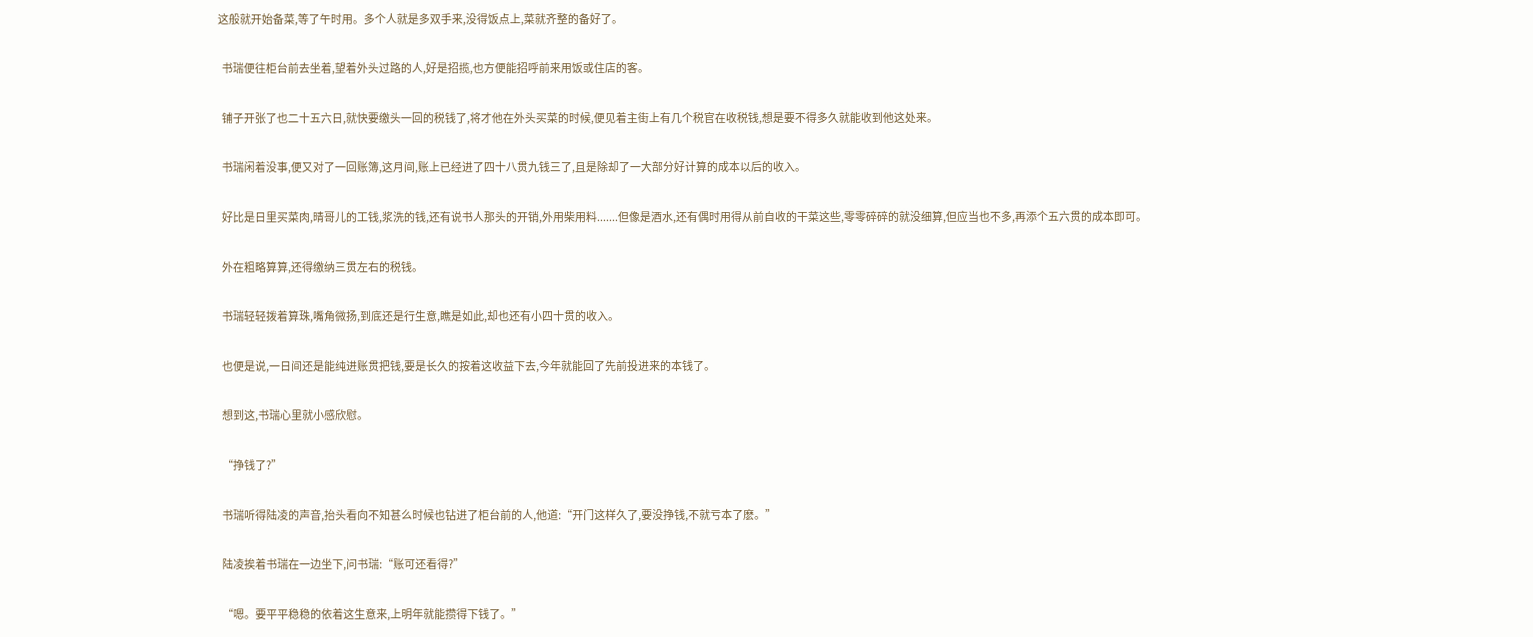这般就开始备菜,等了午时用。多个人就是多双手来,没得饭点上,菜就齐整的备好了。

  书瑞便往柜台前去坐着,望着外头过路的人,好是招揽,也方便能招呼前来用饭或住店的客。

  铺子开张了也二十五六日,就快要缴头一回的税钱了,将才他在外头买菜的时候,便见着主街上有几个税官在收税钱,想是要不得多久就能收到他这处来。

  书瑞闲着没事,便又对了一回账簿,这月间,账上已经进了四十八贯九钱三了,且是除却了一大部分好计算的成本以后的收入。

  好比是日里买菜肉,晴哥儿的工钱,浆洗的钱,还有说书人那头的开销,外用柴用料.......但像是酒水,还有偶时用得从前自收的干菜这些,零零碎碎的就没细算,但应当也不多,再添个五六贯的成本即可。

  外在粗略算算,还得缴纳三贯左右的税钱。

  书瑞轻轻拨着算珠,嘴角微扬,到底还是行生意,瞧是如此,却也还有小四十贯的收入。

  也便是说,一日间还是能纯进账贯把钱,要是长久的按着这收益下去,今年就能回了先前投进来的本钱了。

  想到这,书瑞心里就小感欣慰。

  “挣钱了?”

  书瑞听得陆凌的声音,抬头看向不知甚么时候也钻进了柜台前的人,他道:“开门这样久了,要没挣钱,不就亏本了麽。”

  陆凌挨着书瑞在一边坐下,问书瑞:“账可还看得?”

  “嗯。要平平稳稳的依着这生意来,上明年就能攒得下钱了。”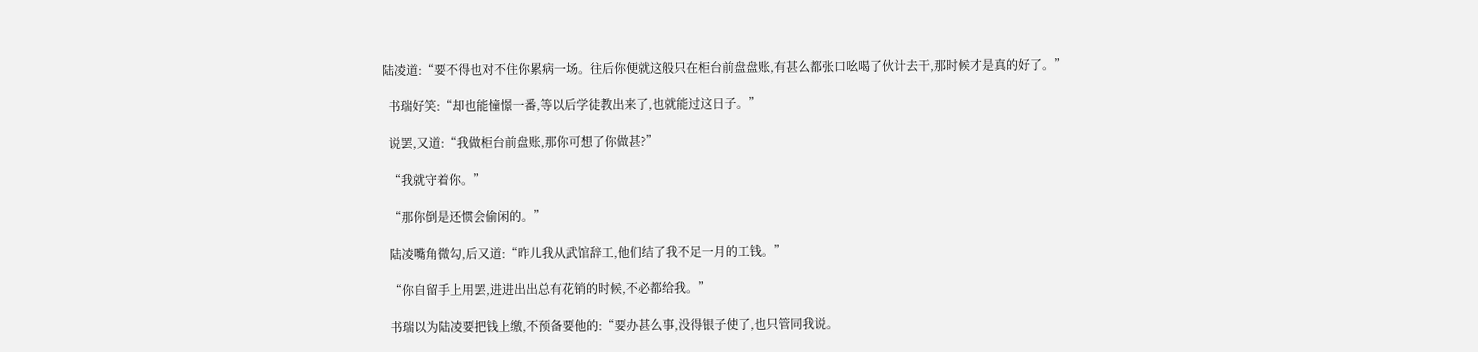陆凌道:“要不得也对不住你累病一场。往后你便就这般只在柜台前盘盘账,有甚么都张口吆喝了伙计去干,那时候才是真的好了。”

  书瑞好笑:“却也能憧憬一番,等以后学徒教出来了,也就能过这日子。”

  说罢,又道:“我做柜台前盘账,那你可想了你做甚?”

  “我就守着你。”

  “那你倒是还惯会偷闲的。”

  陆凌嘴角微勾,后又道:“昨儿我从武馆辞工,他们结了我不足一月的工钱。”

  “你自留手上用罢,进进出出总有花销的时候,不必都给我。”

  书瑞以为陆凌要把钱上缴,不预备要他的:“要办甚么事,没得银子使了,也只管同我说。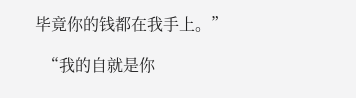毕竟你的钱都在我手上。”

  “我的自就是你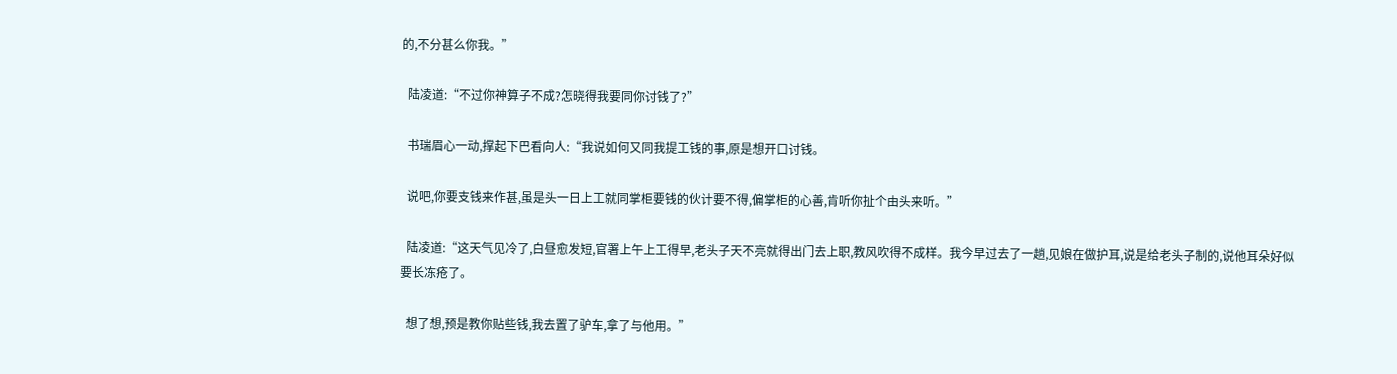的,不分甚么你我。”

  陆凌道:“不过你神算子不成?怎晓得我要同你讨钱了?”

  书瑞眉心一动,撑起下巴看向人:“我说如何又同我提工钱的事,原是想开口讨钱。

  说吧,你要支钱来作甚,虽是头一日上工就同掌柜要钱的伙计要不得,偏掌柜的心善,肯听你扯个由头来听。”

  陆凌道:“这天气见冷了,白昼愈发短,官署上午上工得早,老头子天不亮就得出门去上职,教风吹得不成样。我今早过去了一趟,见娘在做护耳,说是给老头子制的,说他耳朵好似要长冻疮了。

  想了想,预是教你贴些钱,我去置了驴车,拿了与他用。”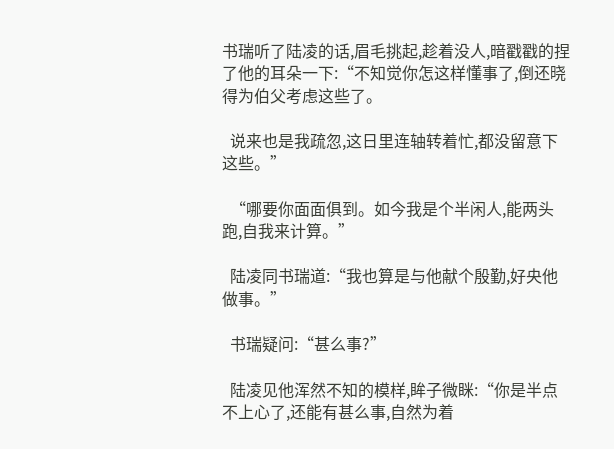书瑞听了陆凌的话,眉毛挑起,趁着没人,暗戳戳的捏了他的耳朵一下:“不知觉你怎这样懂事了,倒还晓得为伯父考虑这些了。

  说来也是我疏忽,这日里连轴转着忙,都没留意下这些。”

  “哪要你面面俱到。如今我是个半闲人,能两头跑,自我来计算。”

  陆凌同书瑞道:“我也算是与他献个殷勤,好央他做事。”

  书瑞疑问:“甚么事?”

  陆凌见他浑然不知的模样,眸子微眯:“你是半点不上心了,还能有甚么事,自然为着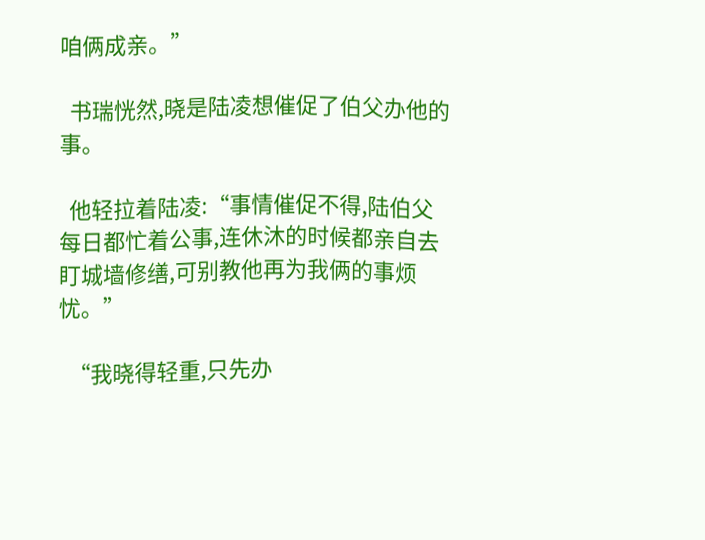咱俩成亲。”

  书瑞恍然,晓是陆凌想催促了伯父办他的事。

  他轻拉着陆凌:“事情催促不得,陆伯父每日都忙着公事,连休沐的时候都亲自去盯城墙修缮,可别教他再为我俩的事烦忧。”

  “我晓得轻重,只先办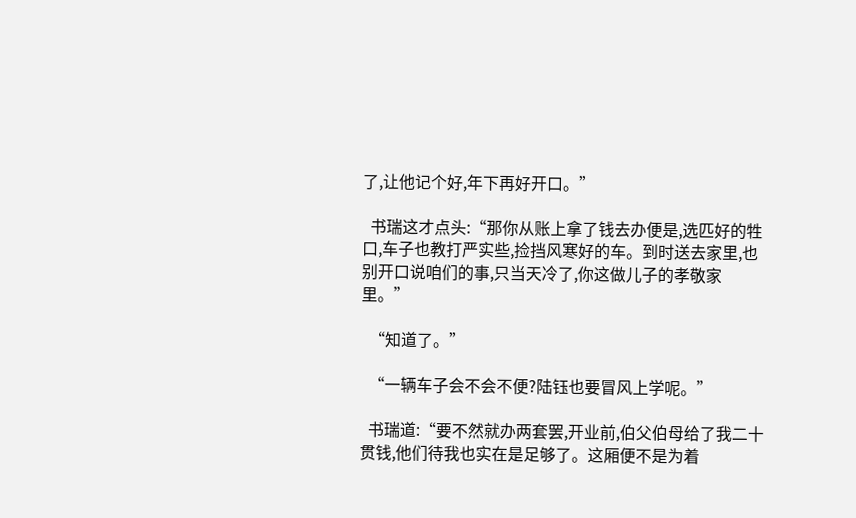了,让他记个好,年下再好开口。”

  书瑞这才点头:“那你从账上拿了钱去办便是,选匹好的牲口,车子也教打严实些,捡挡风寒好的车。到时送去家里,也别开口说咱们的事,只当天冷了,你这做儿子的孝敬家里。”

  “知道了。”

  “一辆车子会不会不便?陆钰也要冒风上学呢。”

  书瑞道:“要不然就办两套罢,开业前,伯父伯母给了我二十贯钱,他们待我也实在是足够了。这厢便不是为着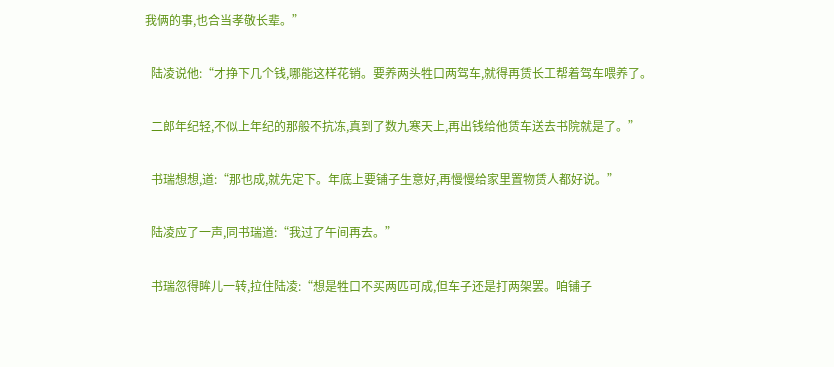我俩的事,也合当孝敬长辈。”

  陆凌说他:“才挣下几个钱,哪能这样花销。要养两头牲口两驾车,就得再赁长工帮着驾车喂养了。

  二郎年纪轻,不似上年纪的那般不抗冻,真到了数九寒天上,再出钱给他赁车送去书院就是了。”

  书瑞想想,道:“那也成,就先定下。年底上要铺子生意好,再慢慢给家里置物赁人都好说。”

  陆凌应了一声,同书瑞道:“我过了午间再去。”

  书瑞忽得眸儿一转,拉住陆凌:“想是牲口不买两匹可成,但车子还是打两架罢。咱铺子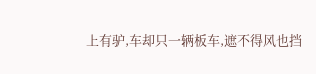上有驴,车却只一辆板车,遮不得风也挡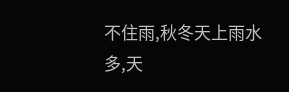不住雨,秋冬天上雨水多,天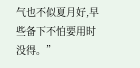气也不似夏月好,早些备下不怕要用时没得。”